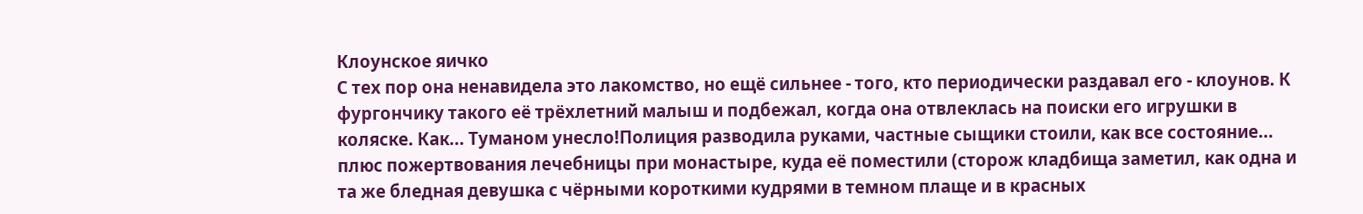Клоунское яичко
С тех пор она ненавидела это лакомство, но ещё сильнее - того, кто периодически раздавал его - клоунов. К фургончику такого её трёхлетний малыш и подбежал, когда она отвлеклась на поиски его игрушки в коляске. Как... Туманом унесло!Полиция разводила руками, частные сыщики стоили, как все состояние... плюс пожертвования лечебницы при монастыре, куда её поместили (сторож кладбища заметил, как одна и та же бледная девушка с чёрными короткими кудрями в темном плаще и в красных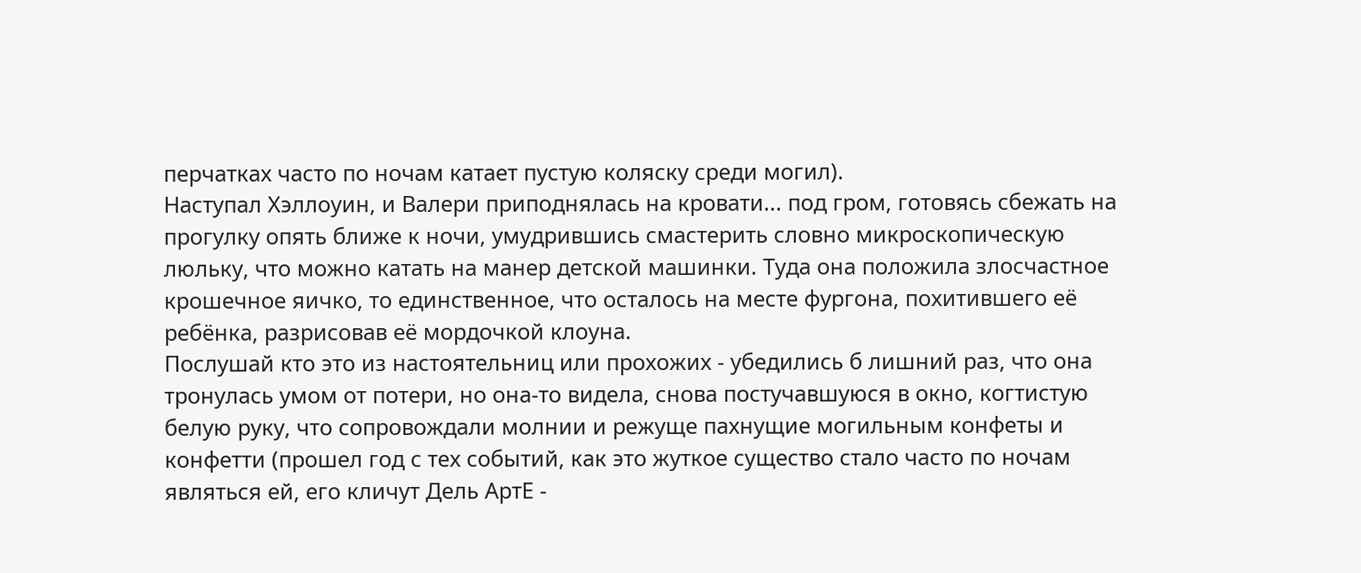перчатках часто по ночам катает пустую коляску среди могил).
Наступал Хэллоуин, и Валери приподнялась на кровати... под гром, готовясь сбежать на прогулку опять ближе к ночи, умудрившись смастерить словно микроскопическую люльку, что можно катать на манер детской машинки. Туда она положила злосчастное крошечное яичко, то единственное, что осталось на месте фургона, похитившего её ребёнка, разрисовав её мордочкой клоуна.
Послушай кто это из настоятельниц или прохожих - убедились б лишний раз, что она тронулась умом от потери, но она-то видела, снова постучавшуюся в окно, когтистую белую руку, что сопровождали молнии и режуще пахнущие могильным конфеты и конфетти (прошел год с тех событий, как это жуткое существо стало часто по ночам являться ей, его кличут Дель АртЕ -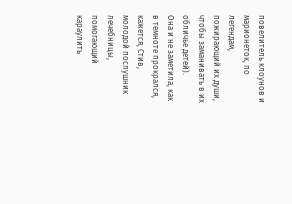повелитель клоунов и марионеток, по легендам, пожирающий их души, чтобы заманивать в их обличье детей).
Она и не заметила, как в темноте прокрался, кажется, Стив, молодой послушник лечебницы, помогающий караулить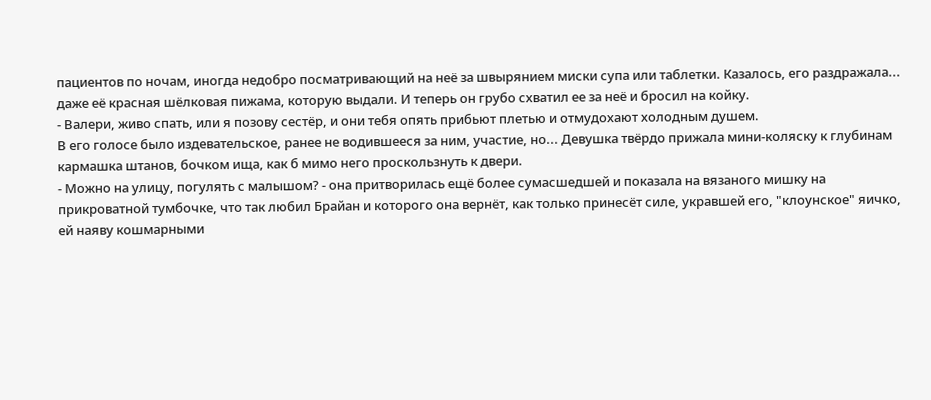пациентов по ночам, иногда недобро посматривающий на неё за швырянием миски супа или таблетки. Казалось, его раздражала... даже её красная шёлковая пижама, которую выдали. И теперь он грубо схватил ее за неё и бросил на койку.
- Валери, живо спать, или я позову сестёр, и они тебя опять прибьют плетью и отмудохают холодным душем.
В его голосе было издевательское, ранее не водившееся за ним, участие, но... Девушка твёрдо прижала мини-коляску к глубинам кармашка штанов, бочком ища, как б мимо него проскользнуть к двери.
- Можно на улицу, погулять с малышом? - она притворилась ещё более сумасшедшей и показала на вязаного мишку на прикроватной тумбочке, что так любил Брайан и которого она вернёт, как только принесёт силе, укравшей его, "клоунское" яичко, ей наяву кошмарными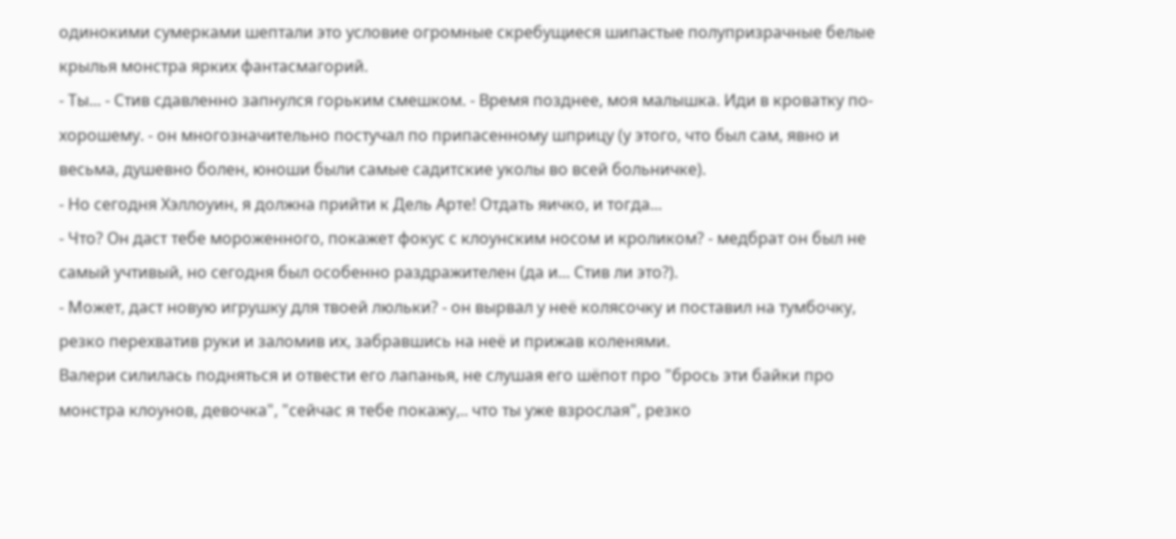одинокими сумерками шептали это условие огромные скребущиеся шипастые полупризрачные белые крылья монстра ярких фантасмагорий.
- Ты... - Стив сдавленно запнулся горьким смешком. - Время позднее, моя малышка. Иди в кроватку по-хорошему. - он многозначительно постучал по припасенному шприцу (у этого, что был сам, явно и весьма, душевно болен, юноши были самые садитские уколы во всей больничке).
- Но сегодня Хэллоуин, я должна прийти к Дель Арте! Отдать яичко, и тогда...
- Что? Он даст тебе мороженного, покажет фокус с клоунским носом и кроликом? - медбрат он был не самый учтивый, но сегодня был особенно раздражителен (да и... Стив ли это?).
- Может, даст новую игрушку для твоей люльки? - он вырвал у неё колясочку и поставил на тумбочку, резко перехватив руки и заломив их, забравшись на неё и прижав коленями.
Валери силилась подняться и отвести его лапанья, не слушая его шёпот про "брось эти байки про монстра клоунов, девочка", "сейчас я тебе покажу,.. что ты уже взрослая", резко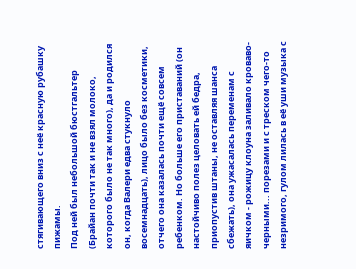стягивающего вниз с неё красную рубашку пижамы.
Под ней был небольшой бюстгальтер (Брайан почти так и не взял молоко, которого было не так много), да и родился он, когда Валери едва стукнуло восемнадцать), лицо было без косметики, отчего она казалась почти ещё совсем ребенком. Но больше его приставаний (он настойчиво полез целовать ей бедра, приопустив штаны, не оставляя шанса сбежать), она ужасалась переменам с яичком - рожицу клоуна заливало кроваво-черными... порезами и с треском чего-то незримого, гулом лилась в её уши музыка с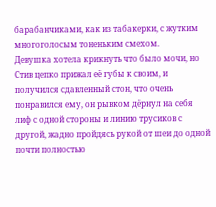барабанчиками, как из табакерки, с жутким многоголосым тоненьким смехом.
Девушка хотела крикнуть что было мочи, но Стив цепко прижал её губы к своим, и получился сдавленный стон, что очень понравился ему, он рывком дёрнул на себя лиф с одной стороны и линию трусиков с другой, жадно пройдясь рукой от шеи до одной почти полностью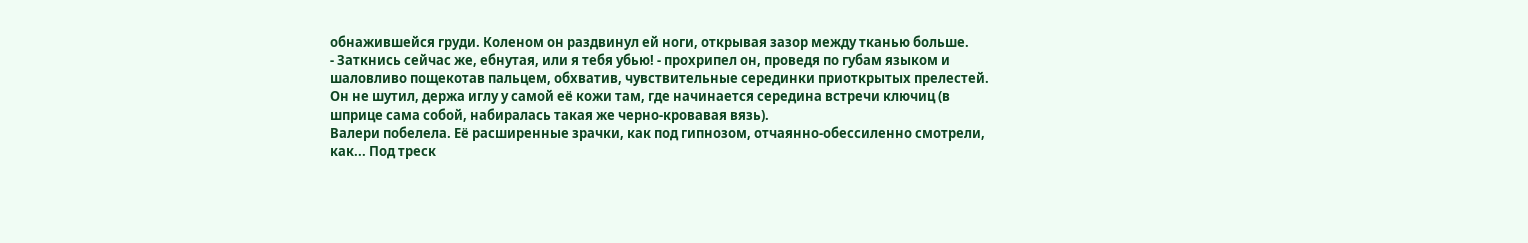обнажившейся груди. Коленом он раздвинул ей ноги, открывая зазор между тканью больше.
- Заткнись сейчас же, ебнутая, или я тебя убью! - прохрипел он, проведя по губам языком и шаловливо пощекотав пальцем, обхватив, чувствительные серединки приоткрытых прелестей. Он не шутил, держа иглу у самой её кожи там, где начинается середина встречи ключиц (в шприце сама собой, набиралась такая же черно-кровавая вязь).
Валери побелела. Её расширенные зрачки, как под гипнозом, отчаянно-обессиленно смотрели, как... Под треск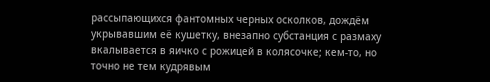рассыпающихся фантомных черных осколков, дождём укрывавшим её кушетку, внезапно субстанция с размаху вкалывается в яичко с рожицей в колясочке; кем-то, но точно не тем кудрявым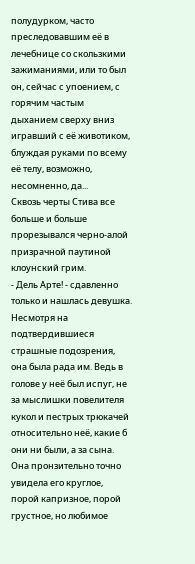полудурком, часто преследовавшим её в лечебнице со скользкими зажиманиями, или то был он, сейчас с упоением, с горячим частым дыханием сверху вниз игравший с её животиком, блуждая руками по всему её телу, возможно, несомненно, да...
Сквозь черты Стива все больше и больше прорезывался черно-алой призрачной паутиной клоунский грим.
- Дель Арте! - сдавленно только и нашлась девушка. Несмотря на подтвердившиеся страшные подозрения, она была рада им. Ведь в голове у неё был испуг, не за мыслишки повелителя кукол и пестрых трюкачей относительно неё, какие б они ни были, а за сына. Она пронзительно точно увидела его круглое, порой капризное, порой грустное, но любимое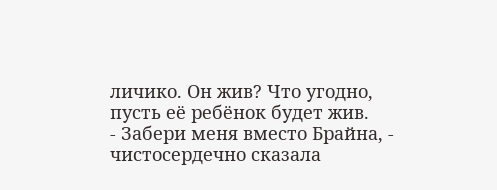личико. Он жив? Что угодно, пусть её ребёнок будет жив.
- Забери меня вместо Брайна, - чистосердечно сказала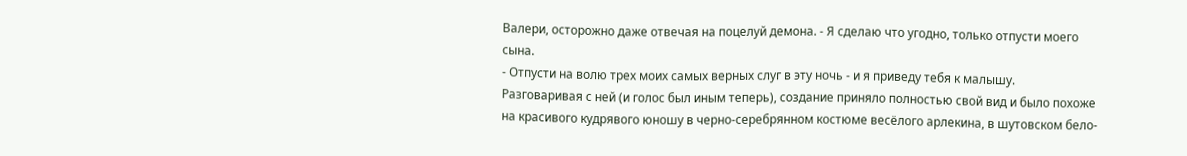Валери, осторожно даже отвечая на поцелуй демона. - Я сделаю что угодно, только отпусти моего сына.
- Отпусти на волю трех моих самых верных слуг в эту ночь - и я приведу тебя к малышу.
Разговаривая с ней (и голос был иным теперь), создание приняло полностью свой вид и было похоже на красивого кудрявого юношу в черно-серебрянном костюме весёлого арлекина, в шутовском бело-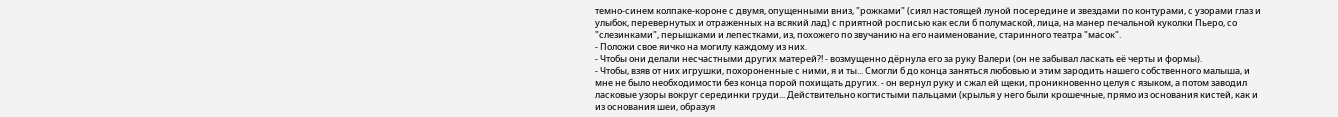темно-синем колпаке-короне с двумя, опущенными вниз, "рожками" (сиял настоящей луной посередине и звездами по контурами, с узорами глаз и улыбок, перевернутых и отраженных на всякий лад) с приятной росписью как если б полумаской, лица, на манер печальной куколки Пьеро, со "слезинками", перышками и лепестками, из, похожего по звучанию на его наименование, старинного театра "масок".
- Положи свое яичко на могилу каждому из них.
- Чтобы они делали несчастными других матерей?! - возмущенно дёрнула его за руку Валери (он не забывал ласкать её черты и формы).
- Чтобы, взяв от них игрушки, похороненные с ними, я и ты... Смогли б до конца заняться любовью и этим зародить нашего собственного малыша, и мне не было необходимости без конца порой похищать других. - он вернул руку и сжал ей щеки, проникновенно целуя с языком, а потом заводил ласковые узоры вокруг серединки груди... Действительно когтистыми пальцами (крылья у него были крошечные, прямо из основания кистей, как и из основания шеи, образуя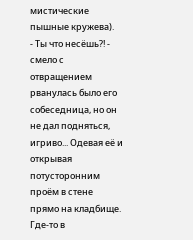мистические пышные кружева).
- Ты что несёшь?! - смело с отвращением рванулась было его собеседница, но он не дал подняться, игриво... Одевая её и открывая потусторонним проём в стене прямо на кладбище.
Где-то в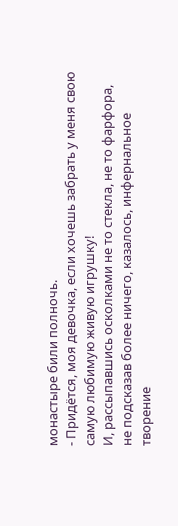монастыре били полночь.
- Придётся, моя девочка, если хочешь забрать у меня свою самую любимую живую игрушку!
И, рассыпавшись осколками не то стекла, не то фарфора, не подсказав более ничего, казалось, инфернальное творение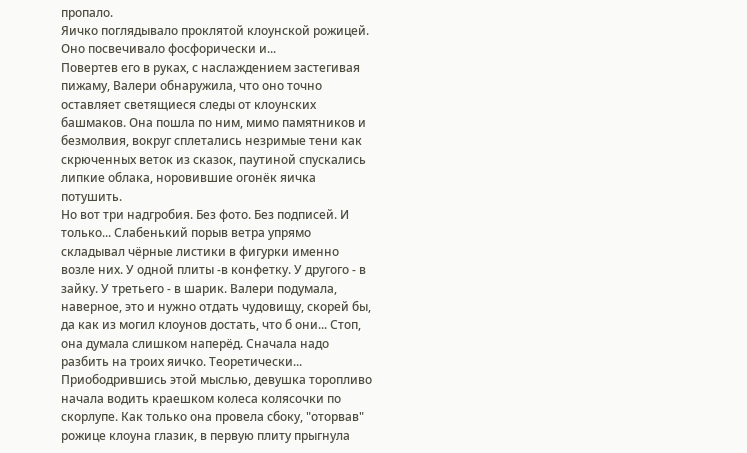пропало.
Яичко поглядывало проклятой клоунской рожицей. Оно посвечивало фосфорически и...
Повертев его в руках, с наслаждением застегивая пижаму, Валери обнаружила, что оно точно оставляет светящиеся следы от клоунских башмаков. Она пошла по ним, мимо памятников и безмолвия, вокруг сплетались незримые тени как скрюченных веток из сказок, паутиной спускались липкие облака, норовившие огонёк яичка потушить.
Но вот три надгробия. Без фото. Без подписей. И только... Слабенький порыв ветра упрямо складывал чёрные листики в фигурки именно возле них. У одной плиты -в конфетку. У другого - в зайку. У третьего - в шарик. Валери подумала, наверное, это и нужно отдать чудовищу, скорей бы, да как из могил клоунов достать, что б они... Стоп, она думала слишком наперёд. Сначала надо разбить на троих яичко. Теоретически...
Приободрившись этой мыслью, девушка торопливо начала водить краешком колеса колясочки по скорлупе. Как только она провела сбоку, "оторвав" рожице клоуна глазик, в первую плиту прыгнула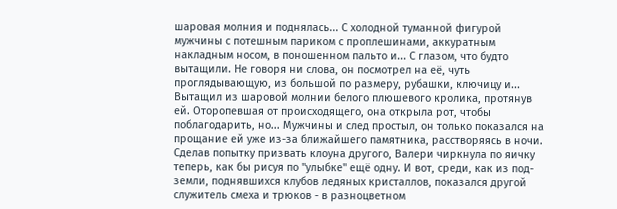шаровая молния и поднялась... С холодной туманной фигурой мужчины с потешным париком с проплешинами, аккуратным накладным носом, в поношенном пальто и... С глазом, что будто вытащили. Не говоря ни слова, он посмотрел на её, чуть проглядывающую, из большой по размеру, рубашки, ключицу и... Вытащил из шаровой молнии белого плюшевого кролика, протянув ей. Оторопевшая от происходящего, она открыла рот, чтобы поблагодарить, но... Мужчины и след простыл, он только показался на прощание ей уже из-за ближайшего памятника, расстворяясь в ночи.
Сделав попытку призвать клоуна другого, Валери чиркнула по яичку теперь, как бы рисуя по "улыбке" ещё одну. И вот, среди, как из под-земли, поднявшихся клубов ледяных кристаллов, показался другой служитель смеха и трюков - в разноцветном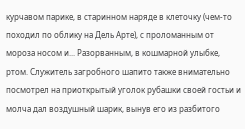курчавом парике, в старинном наряде в клеточку (чем-то походил по облику на Дель Арте), с проломанным от мороза носом и... Разорванным, в кошмарной улыбке, ртом. Служитель загробного шапито также внимательно посмотрел на приоткрытый уголок рубашки своей гостьи и молча дал воздушный шарик, вынув его из разбитого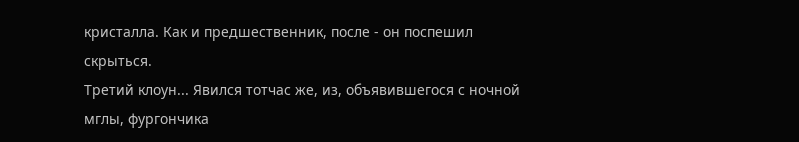кристалла. Как и предшественник, после - он поспешил скрыться.
Третий клоун... Явился тотчас же, из, объявившегося с ночной мглы, фургончика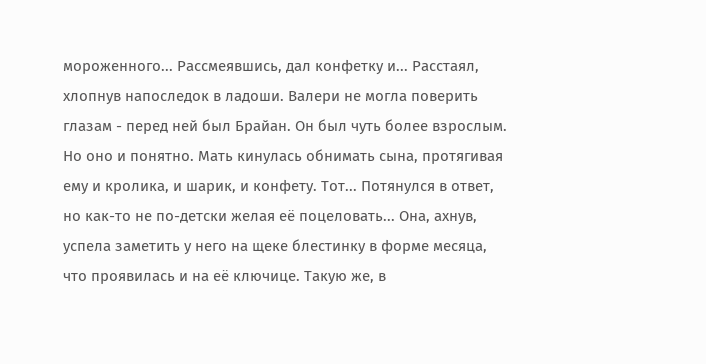мороженного... Рассмеявшись, дал конфетку и... Расстаял, хлопнув напоследок в ладоши. Валери не могла поверить глазам - перед ней был Брайан. Он был чуть более взрослым. Но оно и понятно. Мать кинулась обнимать сына, протягивая ему и кролика, и шарик, и конфету. Тот... Потянулся в ответ, но как-то не по-детски желая её поцеловать... Она, ахнув, успела заметить у него на щеке блестинку в форме месяца, что проявилась и на её ключице. Такую же, в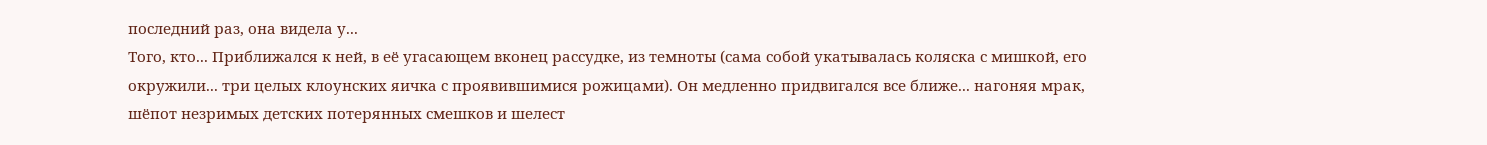последний раз, она видела у...
Того, кто... Приближался к ней, в её угасающем вконец рассудке, из темноты (сама собой укатывалась коляска с мишкой, его окружили... три целых клоунских яичка с проявившимися рожицами). Он медленно придвигался все ближе... нагоняя мрак, шёпот незримых детских потерянных смешков и шелест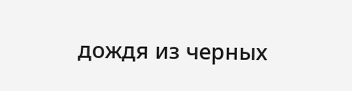дождя из черных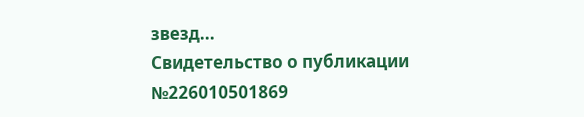звезд...
Свидетельство о публикации №226010501869